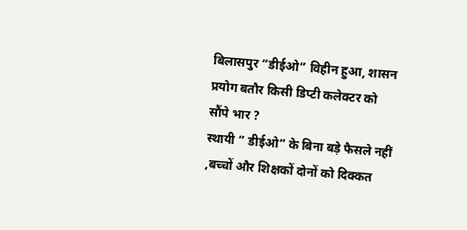बिलासपुर “डीईओ” विहीन हुआ, शासन प्रयोग बतौर किसी डिप्टी कलेक्टर को सौंपे भार ?
स्थायी ” डीईओ” के बिना बड़े फैसले नहीं ,बच्चों और शिक्षकों दोनों को दिक्कत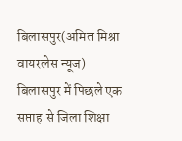बिलासपुर(अमित मिश्रा वायरलेस न्यूज) बिलासपुर में पिछले एक सप्ताह से जिला शिक्षा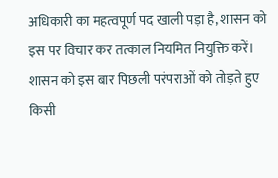अधिकारी का महत्वपूर्ण पद खाली पड़ा है, शासन को इस पर विचार कर तत्काल नियमित नियुक्ति करें।
शासन को इस बार पिछली परंपराओं को तोड़ते हुए किसी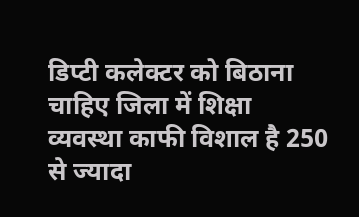डिप्टी कलेक्टर को बिठाना चाहिए जिला में शिक्षा व्यवस्था काफी विशाल है 250 से ज्यादा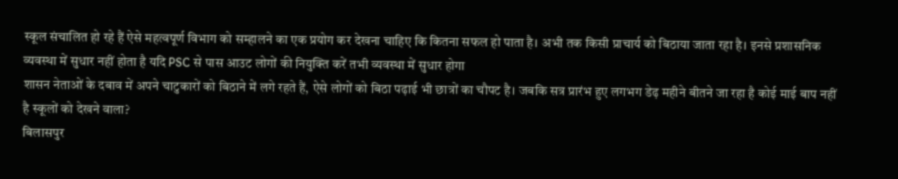स्कूल संचालित हो रहे हैं ऐसे महत्वपूर्ण विभाग को सम्हालने का एक प्रयोग कर देखना चाहिए कि कितना सफल हो पाता है। अभी तक किसी प्राचार्य को बिठाया जाता रहा है। इनसे प्रशासनिक व्यवस्था में सुधार नहीं होता है यदि PSC से पास आउट लोगों की नियुक्ति करें तभी व्यवस्था में सुधार होगा
शासन नेताओं के दबाव में अपने चाटुकारों को बिठाने में लगे रहते हैं, ऐसे लोगों को बिठा पढ़ाई भी छात्रों का चौपट है। जबकि सत्र प्रारंभ हुए लगभग डेढ़ महीने बीतने जा रहा है कोई माई बाप नहीं है स्कूलों को देखने वाला?
बिलासपुर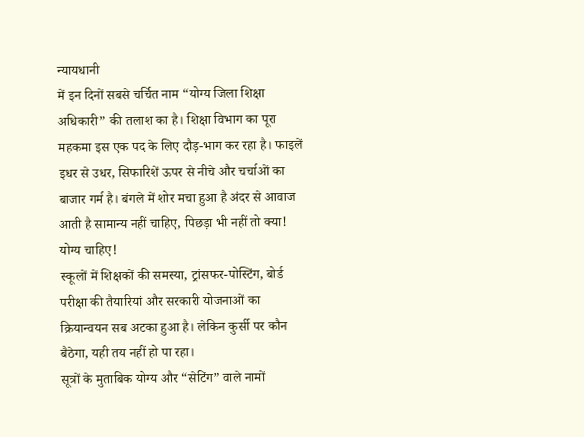न्यायधानी
में इन दिनों सबसे चर्चित नाम “योग्य जिला शिक्षा अधिकारी” की तलाश का है। शिक्षा विभाग का पूरा महकमा इस एक पद के लिए दौड़-भाग कर रहा है। फाइलें इधर से उधर, सिफारिशें ऊपर से नीचे और चर्चाओं का बाजार गर्म है। बंगले में शोर मचा हुआ है अंदर से आवाज आती है सामान्य नहीं चाहिए, पिछड़ा भी नहीं तो क्या! योग्य चाहिए!
स्कूलों में शिक्षकों की समस्या, ट्रांसफर-पोस्टिंग, बोर्ड परीक्षा की तैयारियां और सरकारी योजनाओं का क्रियान्वयन सब अटका हुआ है। लेकिन कुर्सी पर कौन बैठेगा, यही तय नहीं हो पा रहा।
सूत्रों के मुताबिक योग्य और “सेटिंग” वाले नामों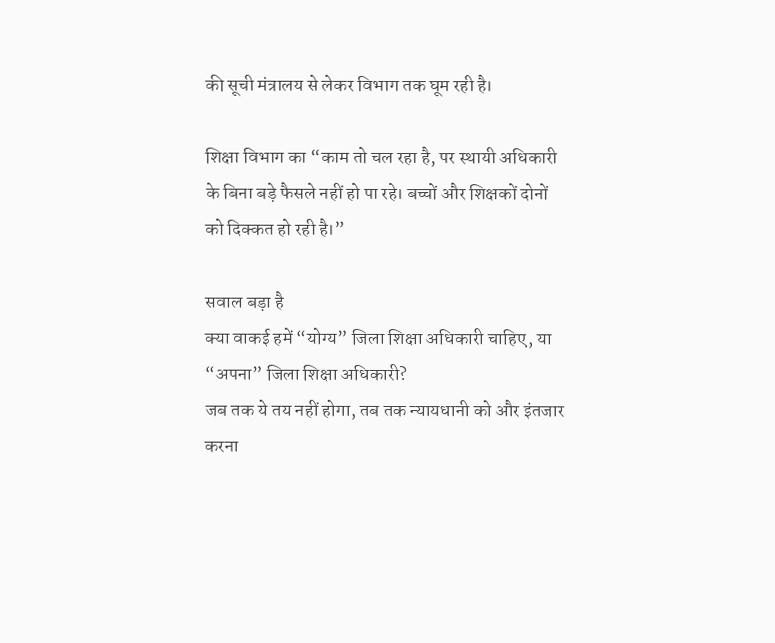की सूची मंत्रालय से लेकर विभाग तक घूम रही है।

शिक्षा विभाग का “काम तो चल रहा है, पर स्थायी अधिकारी के बिना बड़े फैसले नहीं हो पा रहे। बच्चों और शिक्षकों दोनों को दिक्कत हो रही है।”

सवाल बड़ा है
क्या वाकई हमें “योग्य” जिला शिक्षा अधिकारी चाहिए, या “अपना” जिला शिक्षा अधिकारी?
जब तक ये तय नहीं होगा, तब तक न्यायधानी को और इंतजार करना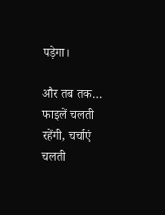पड़ेगा।

और तब तक… फाइलें चलती रहेंगी, चर्चाएं चलती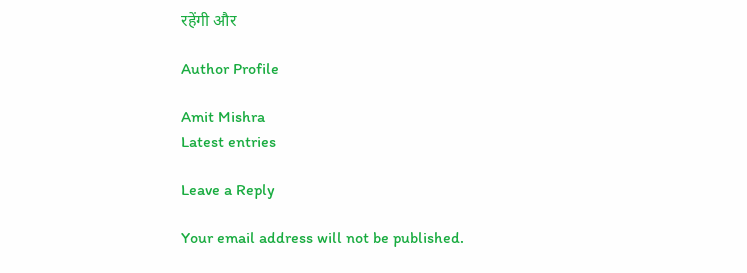रहेंगी और

Author Profile

Amit Mishra
Latest entries

Leave a Reply

Your email address will not be published.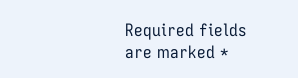Required fields are marked *